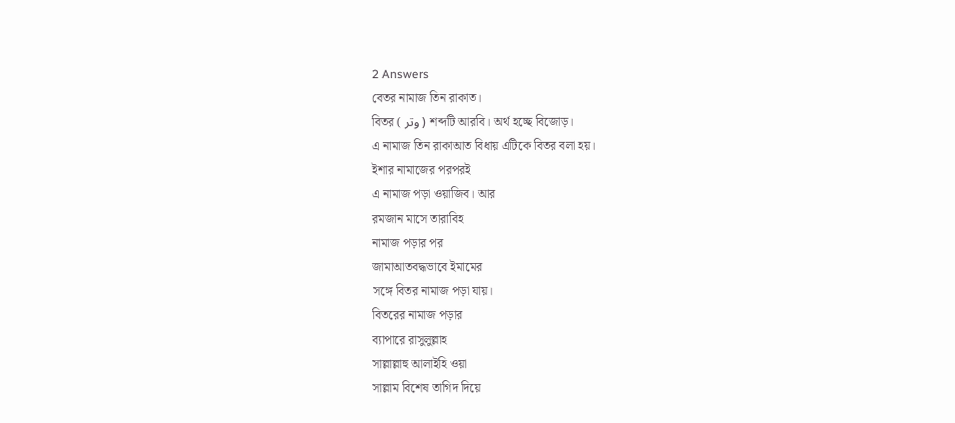2 Answers
বেতর নামাজ তিন রাকাত।
বিতর ( وتر ) শব্দটি আরবি। অর্থ হচ্ছে বিজোড়।
এ নামাজ তিন রাকাআত বিধায় এটিকে বিতর বলা হয়।
ইশার নামাজের পরপরই
এ নামাজ পড়া ওয়াজিব। আর
রমজান মাসে তারাবিহ
নামাজ পড়ার পর
জামাআতবদ্ধভাবে ইমামের
সঙ্গে বিতর নামাজ পড়া যায়।
বিতরের নামাজ পড়ার
ব্যাপারে রাসুলুল্লাহ
সাল্লাল্লাহু আলাইহি ওয়া
সাল্লাম বিশেষ তাগিদ দিয়ে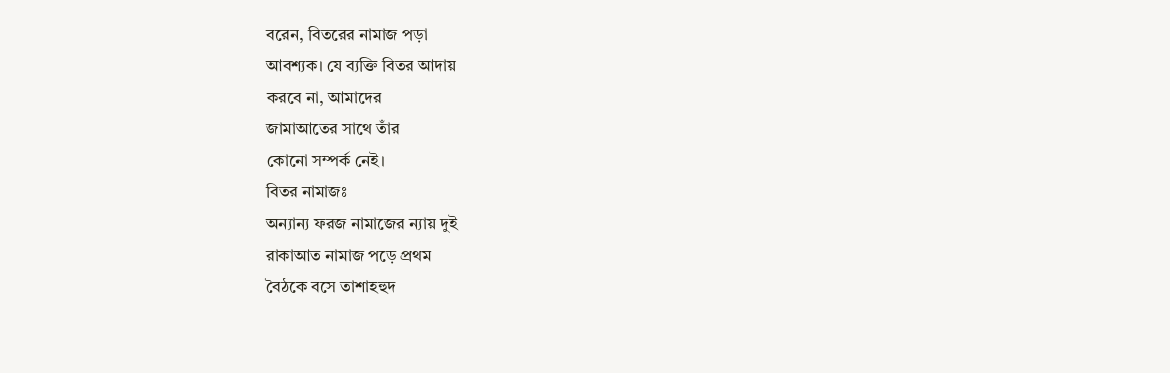বরেন, বিতরের নামাজ পড়া
আবশ্যক। যে ব্যক্তি বিতর আদায়
করবে না, আমাদের
জামাআতের সাথে তাঁর
কোনো সম্পর্ক নেই।
বিতর নামাজঃ
অন্যান্য ফরজ নামাজের ন্যায় দুই
রাকাআত নামাজ পড়ে প্রথম
বৈঠকে বসে তাশাহহুদ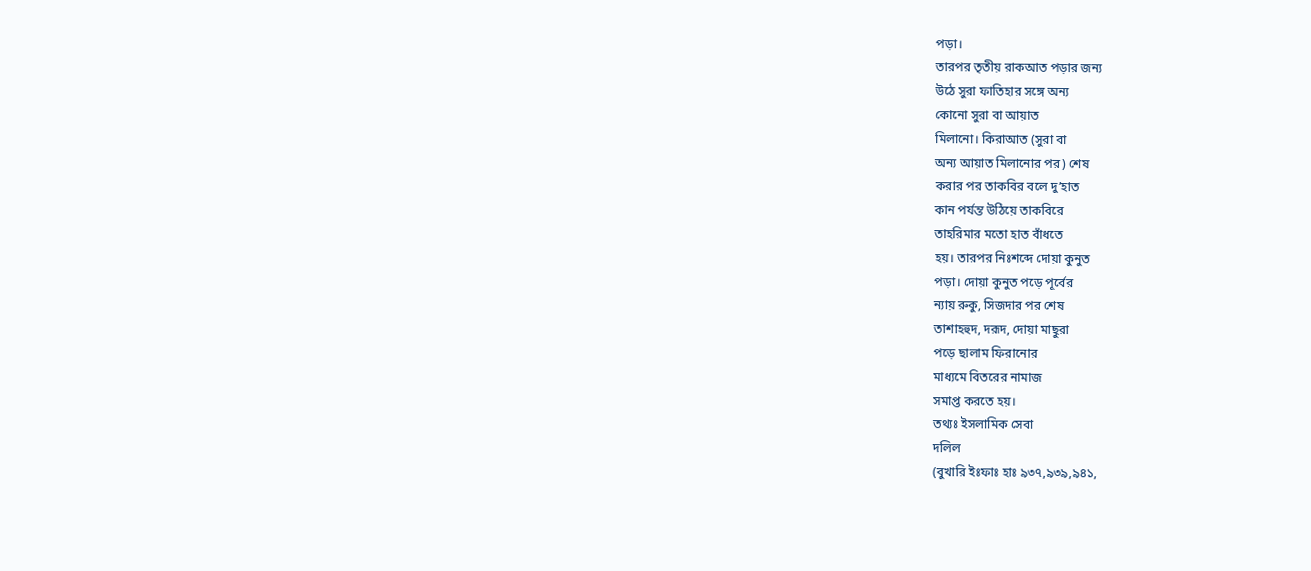পড়া।
তারপর তৃতীয় রাকআত পড়ার জন্য
উঠে সুরা ফাতিহার সঙ্গে অন্য
কোনো সুরা বা আয়াত
মিলানো। কিরাআত (সুরা বা
অন্য আয়াত মিলানোর পর) শেষ
করার পর তাকবির বলে দু’হাত
কান পর্যন্ত উঠিয়ে তাকবিরে
তাহরিমার মতো হাত বাঁধতে
হয়। তারপর নিঃশব্দে দোয়া কুনুত
পড়া। দোয়া কুনুত পড়ে পূর্বের
ন্যায় রুকু, সিজদার পর শেষ
তাশাহহুদ, দরূদ, দোয়া মাছুরা
পড়ে ছালাম ফিরানোর
মাধ্যমে বিতরের নামাজ
সমাপ্ত করতে হয়।
তথ্যঃ ইসলামিক সেবা
দলিল
(বুখারি ইঃফাঃ হাঃ ৯৩৭,৯৩৯,৯৪১,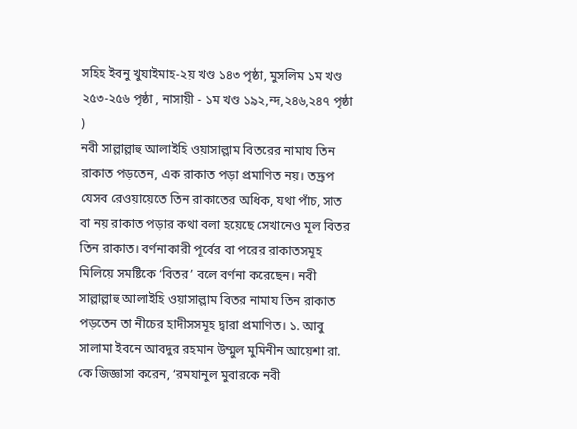সহিহ ইবনু খুযাইমাহ-২য় খণ্ড ১৪৩ পৃষ্ঠা, মুসলিম ১ম খণ্ড ২৫৩-২৫৬ পৃষ্ঠা , নাসায়ী - ১ম খণ্ড ১৯২,ন্দ,২৪৬,২৪৭ পৃষ্ঠা )
নবী সাল্লাল্লাহু আলাইহি ওয়াসাল্লাম বিতরের নামায তিন রাকাত পড়তেন, এক রাকাত পড়া প্রমাণিত নয়। তদ্রূপ যেসব রেওয়ায়েতে তিন রাকাতের অধিক, যথা পাঁচ, সাত বা নয় রাকাত পড়ার কথা বলা হয়েছে সেখানেও মূল বিতর তিন রাকাত। বর্ণনাকারী পূর্বের বা পরের রাকাতসমূহ মিলিয়ে সমষ্টিকে ‘বিতর’ বলে বর্ণনা করেছেন। নবী সাল্লাল্লাহু আলাইহি ওয়াসাল্লাম বিতর নামায তিন রাকাত পড়তেন তা নীচের হাদীসসমূহ দ্বারা প্রমাণিত। ১. আবু সালামা ইবনে আবদুর রহমান উম্মুল মুমিনীন আয়েশা রা. কে জিজ্ঞাসা করেন, ‘রমযানুল মুবারকে নবী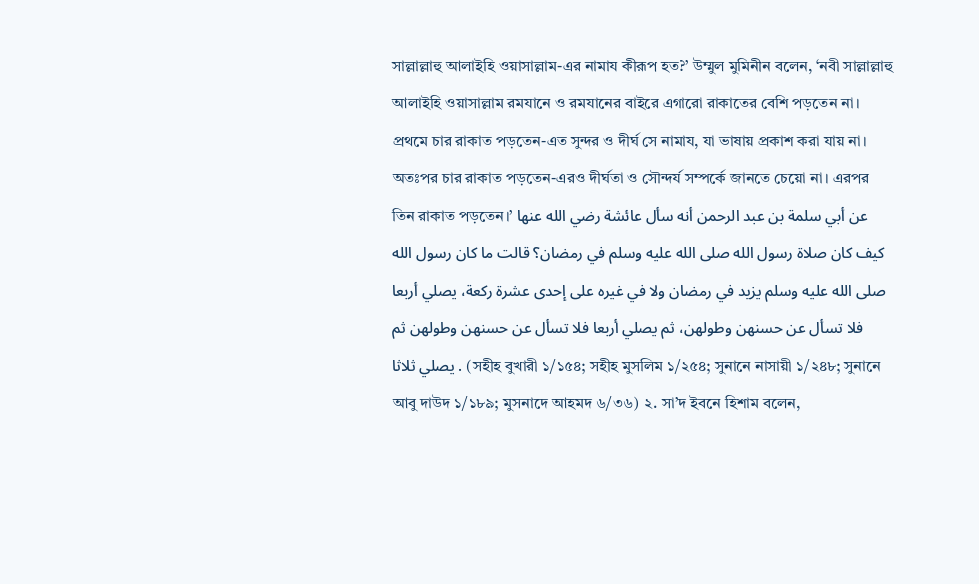সাল্লাল্লাহু আলাইহি ওয়াসাল্লাম-এর নামায কীরূপ হত?’ উম্মুল মুমিনীন বলেন, ‘নবী সাল্লাল্লাহু আলাইহি ওয়াসাল্লাম রমযানে ও রমযানের বাইরে এগারো রাকাতের বেশি পড়তেন না। প্রথমে চার রাকাত পড়তেন-এত সুন্দর ও দীর্ঘ সে নামায, যা ভাষায় প্রকাশ করা যায় না। অতঃপর চার রাকাত পড়তেন-এরও দীর্ঘতা ও সৌন্দর্য সম্পর্কে জানতে চেয়ো না। এরপর তিন রাকাত পড়তেন।’ عن أبي سلمة بن عبد الرحمن أنه سأل عائشة رضي الله عنها كيف كان صلاة رسول الله صلى الله عليه وسلم في رمضان؟ قالت ما كان رسول الله صلى الله عليه وسلم يزيد في رمضان ولا في غيره على إحدى عشرة ركعة، يصلي أربعا فلا تسأل عن حسنهن وطولهن، ثم يصلي أربعا فلا تسأل عن حسنهن وطولهن ثم يصلي ثلاثا . (সহীহ বুখারী ১/১৫৪; সহীহ মুসলিম ১/২৫৪; সুনানে নাসায়ী ১/২৪৮; সুনানে আবু দাউদ ১/১৮৯; মুসনাদে আহমদ ৬/৩৬) ২. সা’দ ইবনে হিশাম বলেন,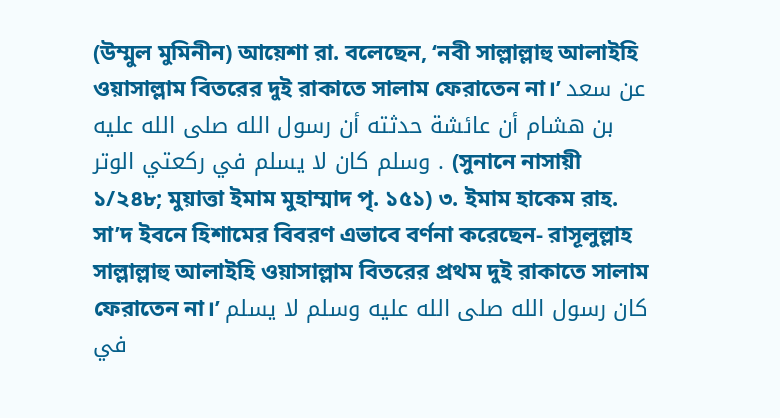(উম্মুল মুমিনীন) আয়েশা রা. বলেছেন, ‘নবী সাল্লাল্লাহু আলাইহি ওয়াসাল্লাম বিতরের দুই রাকাতে সালাম ফেরাতেন না।’ عن سعد بن هشام أن عائشة حدثته أن رسول الله صلى الله عليه وسلم كان لا يسلم في ركعتي الوتر . (সুনানে নাসায়ী ১/২৪৮; মুয়াত্তা ইমাম মুহাম্মাদ পৃ. ১৫১) ৩. ইমাম হাকেম রাহ. সা’দ ইবনে হিশামের বিবরণ এভাবে বর্ণনা করেছেন- রাসূলুল্লাহ সাল্লাল্লাহু আলাইহি ওয়াসাল্লাম বিতরের প্রথম দুই রাকাতে সালাম ফেরাতেন না।’ كان رسول الله صلى الله عليه وسلم لا يسلم في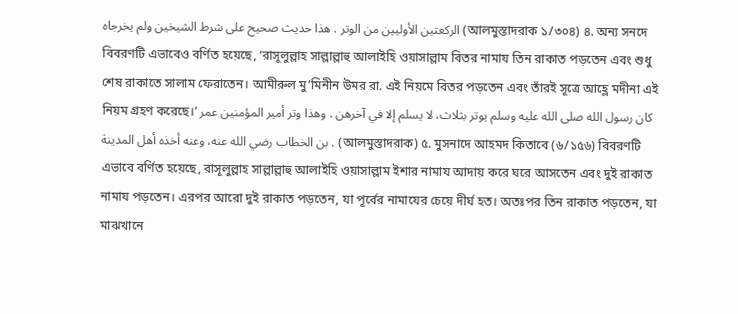الركعتين الأوليين من الوتر . هذا حديث صحيح على شرط الشيخين ولم يخرجاه (আলমুস্তাদরাক ১/৩০৪) ৪. অন্য সনদে বিবরণটি এভাবেও বর্ণিত হয়েছে, ‘রাসূলুল্লাহ সাল্লাল্লাহু আলাইহি ওয়াসাল্লাম বিতর নামায তিন রাকাত পড়তেন এবং শুধু শেষ রাকাতে সালাম ফেরাতেন। আমীরুল মু’মিনীন উমর রা. এই নিয়মে বিতর পড়তেন এবং তাঁরই সূত্রে আহ্লে মদীনা এই নিয়ম গ্রহণ করেছে।’ كان رسول الله صلى الله عليه وسلم يوتر بثلاث، لا يسلم إلا في آخرهن . وهذا وتر أمير المؤمنين عمر بن الخطاب رضي الله عنه، وعنه أخذه أهل المدينة . (আলমুস্তাদরাক) ৫. মুসনাদে আহমদ কিতাবে (৬/১৫৬) বিবরণটি এভাবে বর্ণিত হয়েছে, রাসূলুল্লাহ সাল্লাল্লাহু আলাইহি ওয়াসাল্লাম ইশার নামায আদায় করে ঘরে আসতেন এবং দুই রাকাত নামায পড়তেন। এরপর আরো দুই রাকাত পড়তেন, যা পূর্বের নামাযের চেয়ে দীর্ঘ হত। অতঃপর তিন রাকাত পড়তেন, যা মাঝখানে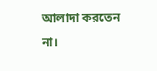আলাদা করতেন না।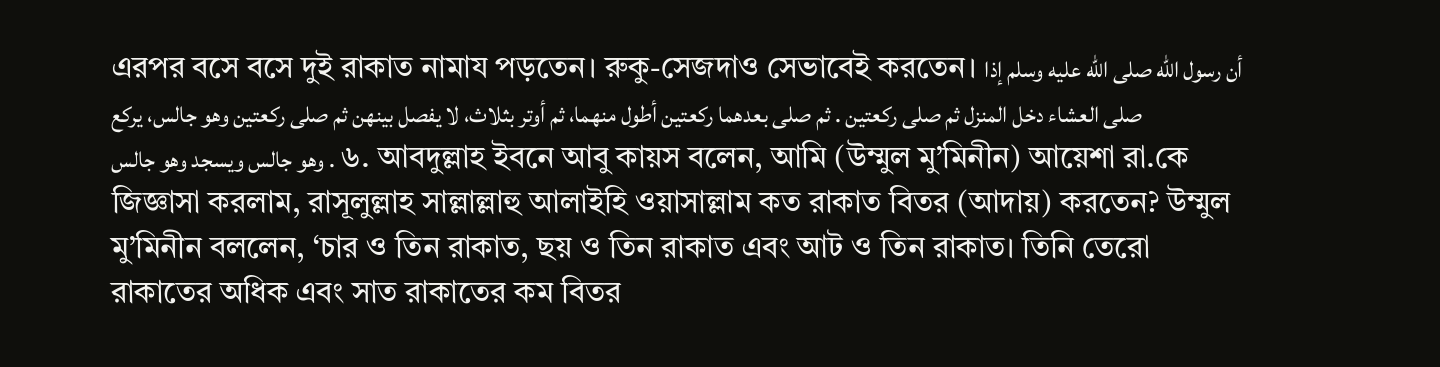এরপর বসে বসে দুই রাকাত নামায পড়তেন। রুকু-সেজদাও সেভাবেই করতেন। أن رسول الله صلى الله عليه وسلم إذا صلى العشاء دخل المنزل ثم صلى ركعتين . ثم صلى بعدهما ركعتين أطول منهما، ثم أوتر بثلاث، لا يفصل بينهن ثم صلى ركعتين وهو جالس، يركع وهو جالس ويسجد وهو جالس . ৬. আবদুল্লাহ ইবনে আবু কায়স বলেন, আমি (উম্মুল মু’মিনীন) আয়েশা রা.কে জিজ্ঞাসা করলাম, রাসূলুল্লাহ সাল্লাল্লাহু আলাইহি ওয়াসাল্লাম কত রাকাত বিতর (আদায়) করতেন? উম্মুল মু’মিনীন বললেন, ‘চার ও তিন রাকাত, ছয় ও তিন রাকাত এবং আট ও তিন রাকাত। তিনি তেরো রাকাতের অধিক এবং সাত রাকাতের কম বিতর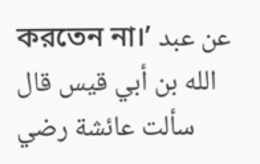করতেন না।’ عن عبد الله بن أبي قيس قال سألت عائشة رضي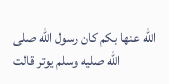الله عنها بكم كان رسول الله صلى الله صليه وسلم يوتر قالت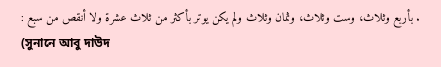: بأربع وثلاث، وست وثلاث، وثمان وثلاث ولم يكن يوتر بأكثر من ثلاث عشرة ولا أنقص من سبع . (সুনানে আবু দাউদ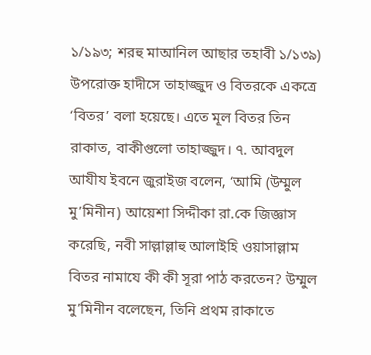১/১৯৩; শরহু মাআনিল আছার তহাবী ১/১৩৯) উপরোক্ত হাদীসে তাহাজ্জুদ ও বিতরকে একত্রে ‘বিতর’ বলা হয়েছে। এতে মূল বিতর তিন রাকাত, বাকীগুলো তাহাজ্জুদ। ৭. আবদুল আযীয ইবনে জুরাইজ বলেন, ‘আমি (উম্মুল মু’মিনীন) আয়েশা সিদ্দীকা রা.কে জিজ্ঞাস করেছি, নবী সাল্লাল্লাহু আলাইহি ওয়াসাল্লাম বিতর নামাযে কী কী সূরা পাঠ করতেন? উম্মুল মু’মিনীন বলেছেন, তিনি প্রথম রাকাতে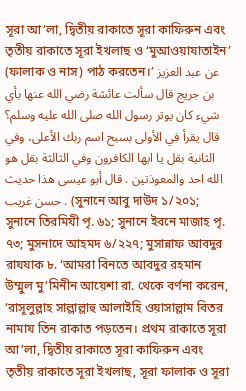সূরা আ’লা, দ্বিতীয় রাকাতে সূরা কাফিরুন এবং তৃতীয় রাকাতে সূরা ইখলাছ ও ‘মুআওয়াযাতাইন’ (ফালাক ও নাস) পাঠ করতেন।’ عن عبد العزيز بن جريج قال سألت عائشة رضي الله عنها بأي شيء كان يوتر رسول الله صلى الله عليه وسلم؟ قال يقرأ في الأولى بسبح اسم ربك الأعلى، وفي الثانية بقل يا ايها الكافرون وفي الثالثة بقل هو الله احد والمعوذتين . قال أبو عيسى هذا حديث حسن غريب . (সুনানে আবু দাউদ ১/২০১; সুনানে তিরমিযী পৃ. ৬১; সুনানে ইবনে মাজাহ পৃ. ৭৩; মুসনাদে আহমদ ৬/২২৭; মুসান্নাফ আবদুর রাযযাক ৮. ‘আমরা বিনতে আবদুর রহমান উম্মুল মু’মিনীন আয়েশা রা. থেকে বর্ণনা করেন, ‘রাসূলুল্লাহ সাল্লাল্লাহু আলাইহি ওয়াসাল্লাম বিতর নামায তিন রাকাত পড়তেন। প্রথম রাকাতে সূরা আ’লা, দ্বিতীয় রাকাতে সূরা কাফিরুন এবং তৃতীয় রাকাতে সূরা ইখলাছ, সূরা ফালাক ও সূরা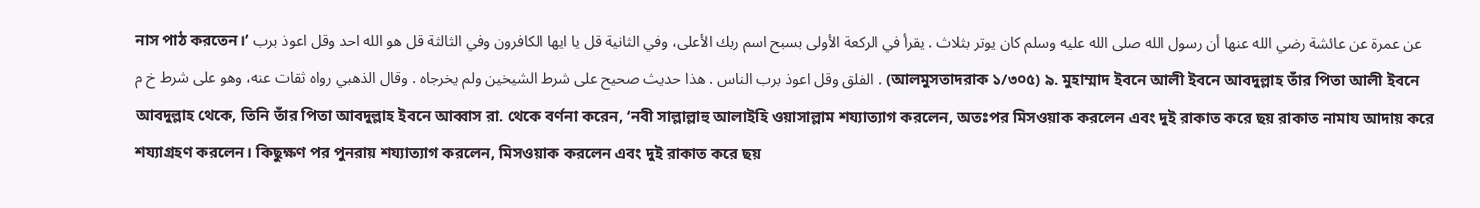নাস পাঠ করতেন।’ عن عمرة عن عائشة رضي الله عنها أن رسول الله صلى الله عليه وسلم كان يوتر بثلاث . يقرأ في الركعة الأولى بسبح اسم ربك الأعلى، وفي الثانية قل يا ايها الكافرون وفي الثالثة قل هو الله احد وقل اعوذ برب الفلق وقل اعوذ برب الناس . هذا حديث صحيح على شرط الشيخين ولم يخرجاه . وقال الذهبي رواه ثقات عنه، وهو على شرط خ م . (আলমুসতাদরাক ১/৩০৫) ৯. মুহাম্মাদ ইবনে আলী ইবনে আবদুল্লাহ তাঁর পিতা আলী ইবনে আবদুল্লাহ থেকে, তিনি তাঁর পিতা আবদুল্লাহ ইবনে আব্বাস রা. থেকে বর্ণনা করেন, ‘নবী সাল্লাল্লাহু আলাইহি ওয়াসাল্লাম শয্যাত্যাগ করলেন, অতঃপর মিসওয়াক করলেন এবং দুই রাকাত করে ছয় রাকাত নামায আদায় করে শয্যাগ্রহণ করলেন। কিছুক্ষণ পর পুনরায় শয্যাত্যাগ করলেন, মিসওয়াক করলেন এবং দুই রাকাত করে ছয়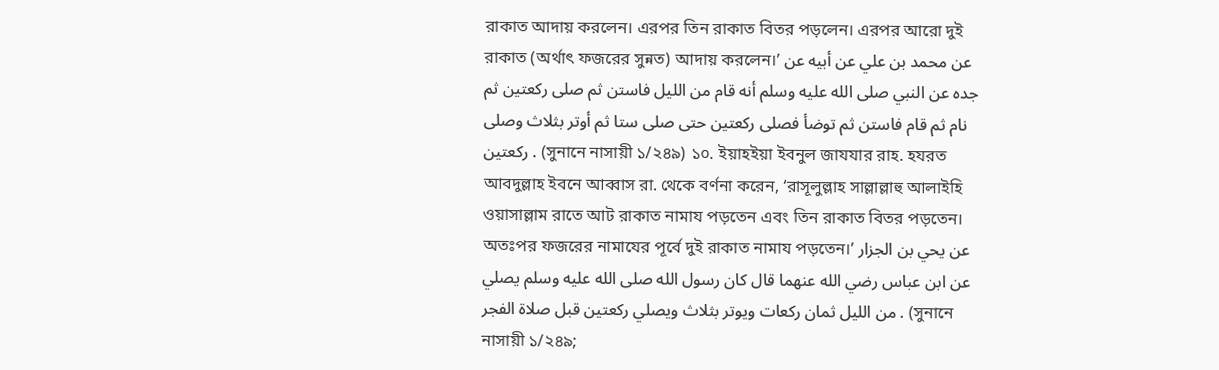রাকাত আদায় করলেন। এরপর তিন রাকাত বিতর পড়লেন। এরপর আরো দুই রাকাত (অর্থাৎ ফজরের সুন্নত) আদায় করলেন।’ عن محمد بن علي عن أبيه عن جده عن النبي صلى الله عليه وسلم أنه قام من الليل فاستن ثم صلى ركعتين ثم نام ثم قام فاستن ثم توضأ فصلى ركعتين حتى صلى ستا ثم أوتر بثلاث وصلى ركعتين . (সুনানে নাসায়ী ১/২৪৯) ১০. ইয়াহইয়া ইবনুল জাযযার রাহ. হযরত আবদুল্লাহ ইবনে আব্বাস রা. থেকে বর্ণনা করেন, ‘রাসূলুল্লাহ সাল্লাল্লাহু আলাইহি ওয়াসাল্লাম রাতে আট রাকাত নামায পড়তেন এবং তিন রাকাত বিতর পড়তেন। অতঃপর ফজরের নামাযের পূর্বে দুই রাকাত নামায পড়তেন।’ عن يحي بن الجزار عن ابن عباس رضي الله عنهما قال كان رسول الله صلى الله عليه وسلم يصلي من الليل ثمان ركعات ويوتر بثلاث ويصلي ركعتين قبل صلاة الفجر . (সুনানে নাসায়ী ১/২৪৯;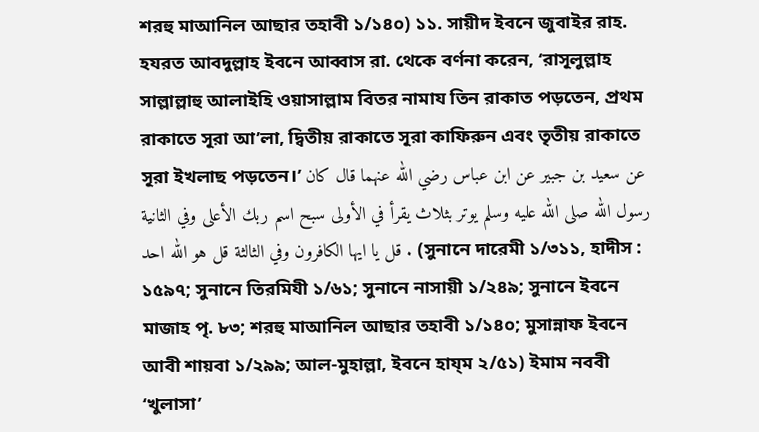শরহু মাআনিল আছার তহাবী ১/১৪০) ১১. সায়ীদ ইবনে জুবাইর রাহ. হযরত আবদুল্লাহ ইবনে আব্বাস রা. থেকে বর্ণনা করেন, ‘রাসূলুল্লাহ সাল্লাল্লাহু আলাইহি ওয়াসাল্লাম বিতর নামায তিন রাকাত পড়তেন, প্রথম রাকাতে সূরা আ’লা, দ্বিতীয় রাকাতে সূরা কাফিরুন এবং তৃতীয় রাকাতে সূরা ইখলাছ পড়তেন।’ عن سعيد بن جبير عن ابن عباس رضي الله عنهما قال كان رسول الله صلى الله عليه وسلم يوتر بثلاث يقرأ في الأولى سبح اسم ربك الأعلى وفي الثانية قل يا ايها الكافرون وفي الثالثة قل هو الله احد . (সুনানে দারেমী ১/৩১১, হাদীস : ১৫৯৭; সুনানে তিরমিযী ১/৬১; সুনানে নাসায়ী ১/২৪৯; সুনানে ইবনে মাজাহ পৃ. ৮৩; শরহু মাআনিল আছার তহাবী ১/১৪০; মুসান্নাফ ইবনে আবী শায়বা ১/২৯৯; আল-মুহাল্লা, ইবনে হায্ম ২/৫১) ইমাম নববী ‘খুলাসা’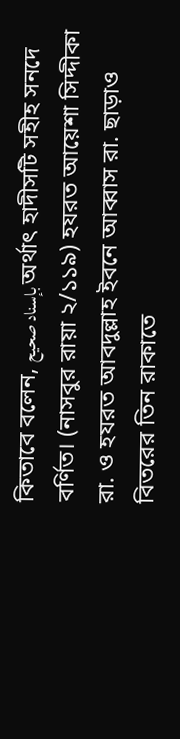কিতাবে বলেন, بإسناد صحيح অর্থাৎ হাদীসটি সহীহ সনদে বর্ণিত। (নাসবুর রায়া ২/১১৯) হযরত আয়েশা সিদ্দীকা রা. ও হযরত আবদুল্লাহ ইবনে আব্বাস রা. ছাড়াও বিতরের তিন রাকাতে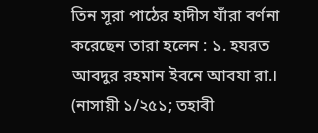তিন সূরা পাঠের হাদীস যাঁরা বর্ণনা করেছেন তারা হলেন : ১. হযরত আবদুর রহমান ইবনে আবযা রা.। (নাসায়ী ১/২৫১; তহাবী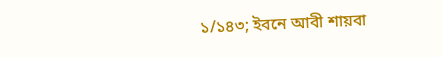১/১৪৩; ইবনে আবী শায়বা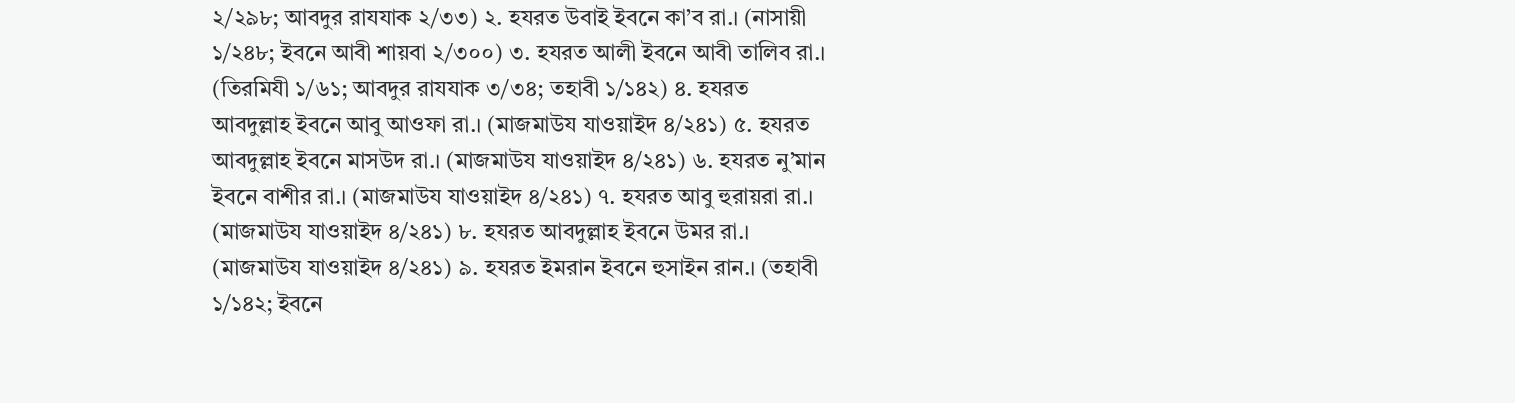২/২৯৮; আবদুর রাযযাক ২/৩৩) ২. হযরত উবাই ইবনে কা’ব রা.। (নাসায়ী ১/২৪৮; ইবনে আবী শায়বা ২/৩০০) ৩. হযরত আলী ইবনে আবী তালিব রা.। (তিরমিযী ১/৬১; আবদুর রাযযাক ৩/৩৪; তহাবী ১/১৪২) ৪. হযরত আবদুল্লাহ ইবনে আবু আওফা রা.। (মাজমাউয যাওয়াইদ ৪/২৪১) ৫. হযরত আবদুল্লাহ ইবনে মাসউদ রা.। (মাজমাউয যাওয়াইদ ৪/২৪১) ৬. হযরত নু’মান ইবনে বাশীর রা.। (মাজমাউয যাওয়াইদ ৪/২৪১) ৭. হযরত আবু হুরায়রা রা.। (মাজমাউয যাওয়াইদ ৪/২৪১) ৮. হযরত আবদুল্লাহ ইবনে উমর রা.। (মাজমাউয যাওয়াইদ ৪/২৪১) ৯. হযরত ইমরান ইবনে হুসাইন রান.। (তহাবী ১/১৪২; ইবনে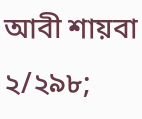আবী শায়বা ২/২৯৮;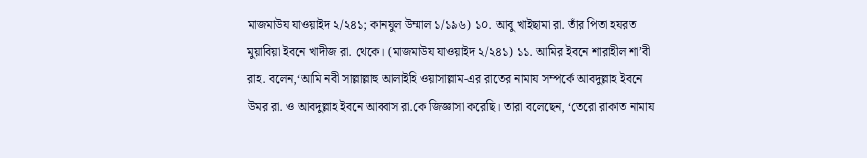মাজমাউয যাওয়াইদ ২/২৪১; কানযুল উম্মাল ১/১৯৬) ১০. আবু খাইছামা রা. তাঁর পিতা হযরত মুয়াবিয়া ইবনে খাদীজ রা. থেকে। (মাজমাউয যাওয়াইদ ২/২৪১) ১১. আমির ইবনে শারাহীল শা’বী রাহ. বলেন,‘আমি নবী সাল্লাল্লাহু আলাইহি ওয়াসাল্লাম-এর রাতের নামায সম্পর্কে আবদুল্লাহ ইবনে উমর রা. ও আবদুল্লাহ ইবনে আব্বাস রা.কে জিজ্ঞাসা করেছি। তারা বলেছেন, ‘তেরো রাকাত নামায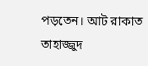পড়তেন। আট রাকাত তাহাজ্জুদ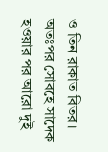ও তিন রাকাত বিতর। অতঃপর সোবহে সাদেক হওয়ার পর আরো দুই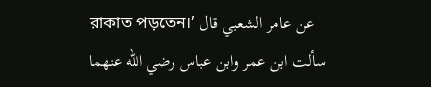রাকাত পড়তেন।’ عن عامر الشعبي قال سألت ابن عمر وابن عباس رضي الله عنهما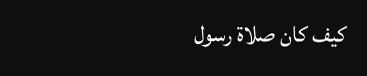كيف كان صلاة رسول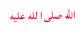الله صلى ا لله عليه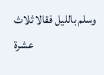وسلم بالليل فقالا ثلاث عشرة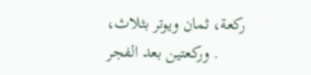ركعة، ثمان ويوتر بثلاث، وركعتين بعد الفجر .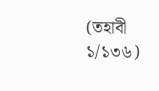(তহাবী ১/১৩৬)